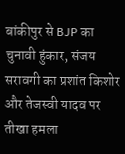बांकीपुर से BJP का चुनावी हुंकार, संजय सरावगी का प्रशांत किशोर और तेजस्वी यादव पर तीखा हमला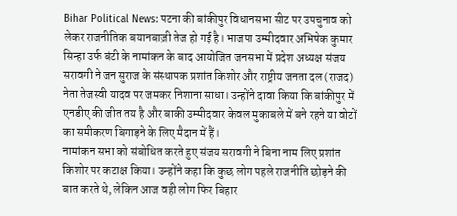Bihar Political News: पटना की बांकीपुर विधानसभा सीट पर उपचुनाव को लेकर राजनीतिक बयानबाज़ी तेज हो गई है। भाजपा उम्मीदवार अभिषेक कुमार सिन्हा उर्फ बंटी के नामांकन के बाद आयोजित जनसभा में प्रदेश अध्यक्ष संजय सरावगी ने जन सुराज के संस्थापक प्रशांत किशोर और राष्ट्रीय जनता दल (राजद) नेता तेजस्वी यादव पर जमकर निशाना साधा। उन्होंने दावा किया कि बांकीपुर में एनडीए की जीत तय है और बाकी उम्मीदवार केवल मुकाबले में बने रहने या वोटों का समीकरण बिगाड़ने के लिए मैदान में हैं।
नामांकन सभा को संबोधित करते हुए संजय सरावगी ने बिना नाम लिए प्रशांत किशोर पर कटाक्ष किया। उन्होंने कहा कि कुछ लोग पहले राजनीति छोड़ने की बात करते थे, लेकिन आज वही लोग फिर बिहार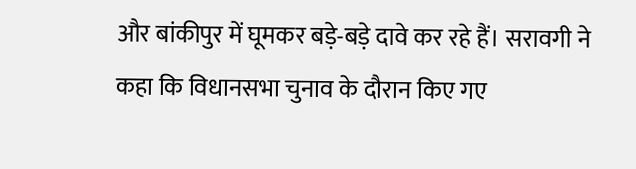और बांकीपुर में घूमकर बड़े-बड़े दावे कर रहे हैं। सरावगी ने कहा कि विधानसभा चुनाव के दौरान किए गए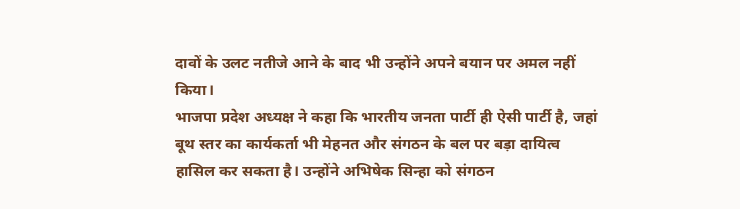दावों के उलट नतीजे आने के बाद भी उन्होंने अपने बयान पर अमल नहीं किया।
भाजपा प्रदेश अध्यक्ष ने कहा कि भारतीय जनता पार्टी ही ऐसी पार्टी है, जहां बूथ स्तर का कार्यकर्ता भी मेहनत और संगठन के बल पर बड़ा दायित्व हासिल कर सकता है। उन्होंने अभिषेक सिन्हा को संगठन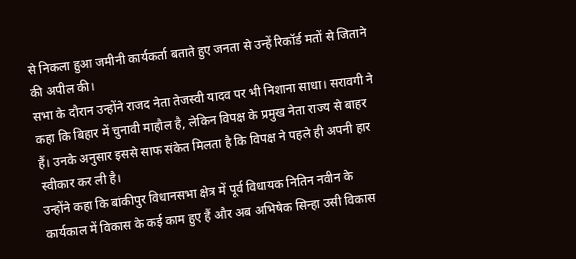से निकला हुआ जमीनी कार्यकर्ता बताते हुए जनता से उन्हें रिकॉर्ड मतों से जिताने की अपील की।
सभा के दौरान उन्होंने राजद नेता तेजस्वी यादव पर भी निशाना साधा। सरावगी ने कहा कि बिहार में चुनावी माहौल है, लेकिन विपक्ष के प्रमुख नेता राज्य से बाहर हैं। उनके अनुसार इससे साफ संकेत मिलता है कि विपक्ष ने पहले ही अपनी हार स्वीकार कर ली है।
उन्होंने कहा कि बांकीपुर विधानसभा क्षेत्र में पूर्व विधायक नितिन नवीन के कार्यकाल में विकास के कई काम हुए हैं और अब अभिषेक सिन्हा उसी विकास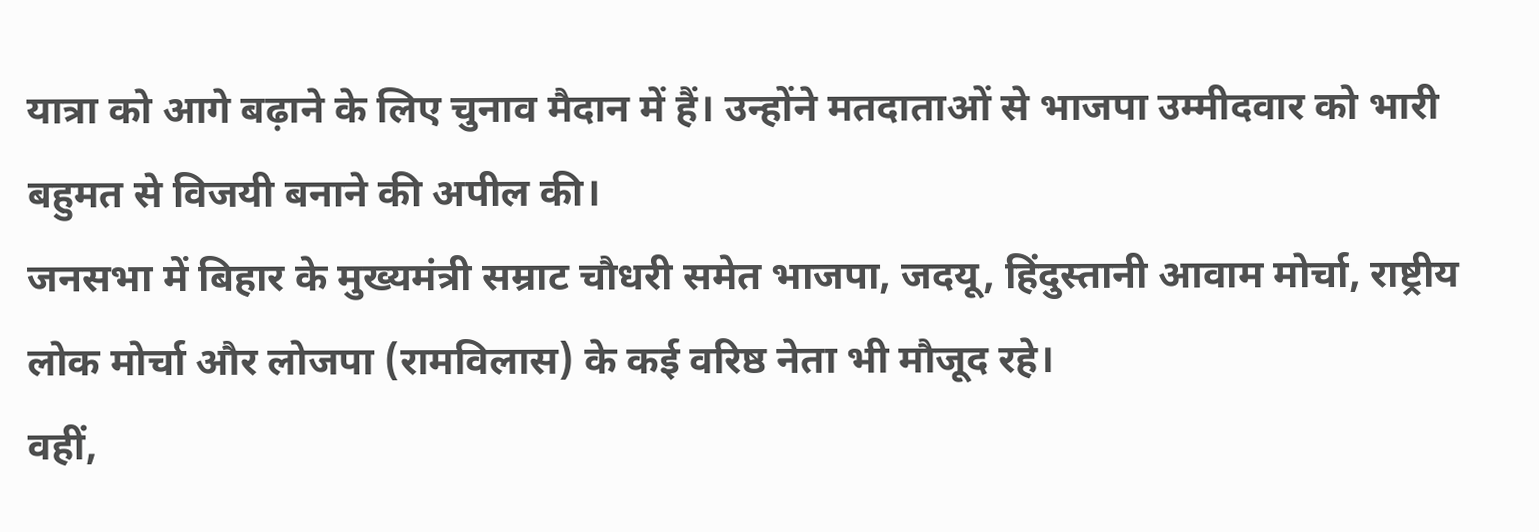यात्रा को आगे बढ़ाने के लिए चुनाव मैदान में हैं। उन्होंने मतदाताओं से भाजपा उम्मीदवार को भारी बहुमत से विजयी बनाने की अपील की।
जनसभा में बिहार के मुख्यमंत्री सम्राट चौधरी समेत भाजपा, जदयू, हिंदुस्तानी आवाम मोर्चा, राष्ट्रीय लोक मोर्चा और लोजपा (रामविलास) के कई वरिष्ठ नेता भी मौजूद रहे।
वहीं,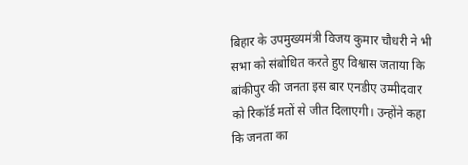बिहार के उपमुख्यमंत्री विजय कुमार चौधरी ने भी सभा को संबोधित करते हुए विश्वास जताया कि बांकीपुर की जनता इस बार एनडीए उम्मीदवार को रिकॉर्ड मतों से जीत दिलाएगी। उन्होंने कहा कि जनता का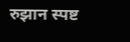रुझान स्पष्ट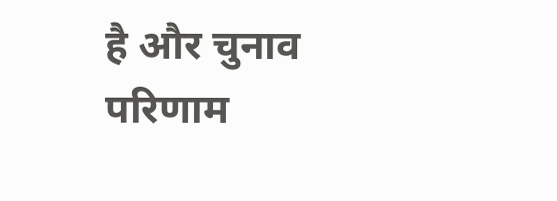है और चुनाव परिणाम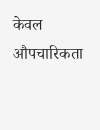केवल औपचारिकता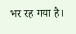भर रह गया है।